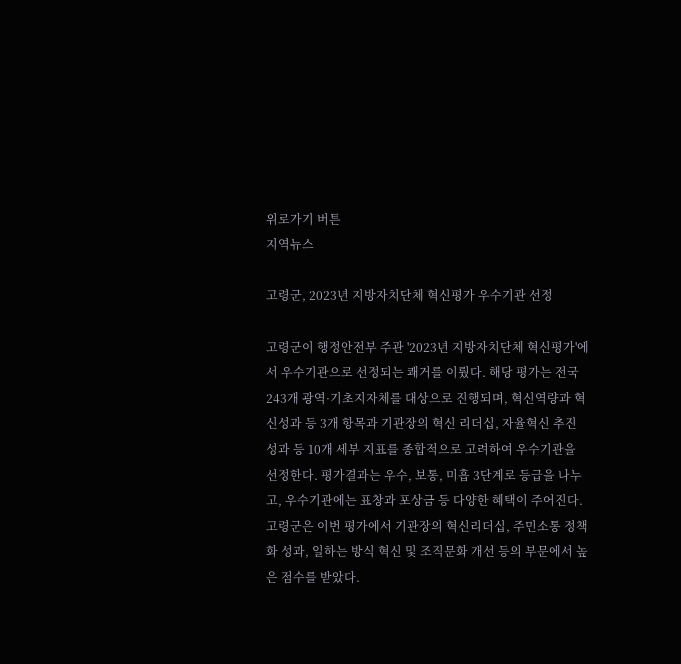위로가기 버튼
지역뉴스

고령군, 2023년 지방자치단체 혁신평가 우수기관 선정

고령군이 행정안전부 주관 '2023년 지방자치단체 혁신평가'에서 우수기관으로 선정되는 쾌거를 이뤘다. 해당 평가는 전국 243개 광역·기초지자체를 대상으로 진행되며, 혁신역량과 혁신성과 등 3개 항목과 기관장의 혁신 리더십, 자율혁신 추진 성과 등 10개 세부 지표를 종합적으로 고려하여 우수기관을 선정한다. 평가결과는 우수, 보통, 미흡 3단계로 등급을 나누고, 우수기관에는 표창과 포상금 등 다양한 혜택이 주어진다.고령군은 이번 평가에서 기관장의 혁신리더십, 주민소통 정책화 성과, 일하는 방식 혁신 및 조직문화 개선 등의 부문에서 높은 점수를 받았다.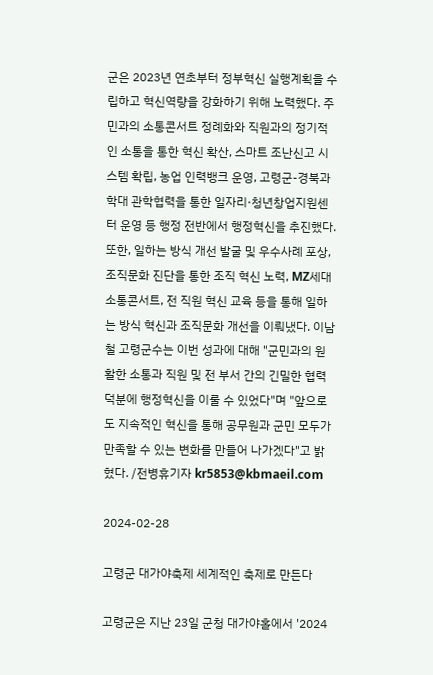군은 2023년 연초부터 정부혁신 실행계획을 수립하고 혁신역량을 강화하기 위해 노력했다. 주민과의 소통콘서트 정례화와 직원과의 정기적인 소통을 통한 혁신 확산, 스마트 조난신고 시스템 확립, 농업 인력뱅크 운영, 고령군-경북과학대 관학협력을 통한 일자리·청년창업지원센터 운영 등 행정 전반에서 행정혁신을 추진했다.또한, 일하는 방식 개선 발굴 및 우수사례 포상, 조직문화 진단을 통한 조직 혁신 노력, MZ세대 소통콘서트, 전 직원 혁신 교육 등을 통해 일하는 방식 혁신과 조직문화 개선을 이뤄냈다. 이남철 고령군수는 이번 성과에 대해 "군민과의 원활한 소통과 직원 및 전 부서 간의 긴밀한 협력 덕분에 행정혁신을 이룰 수 있었다"며 "앞으로도 지속적인 혁신을 통해 공무원과 군민 모두가 만족할 수 있는 변화를 만들어 나가겠다"고 밝혔다. /전병휴기자 kr5853@kbmaeil.com

2024-02-28

고령군 대가야축제 세계적인 축제로 만든다

고령군은 지난 23일 군청 대가야홀에서 '2024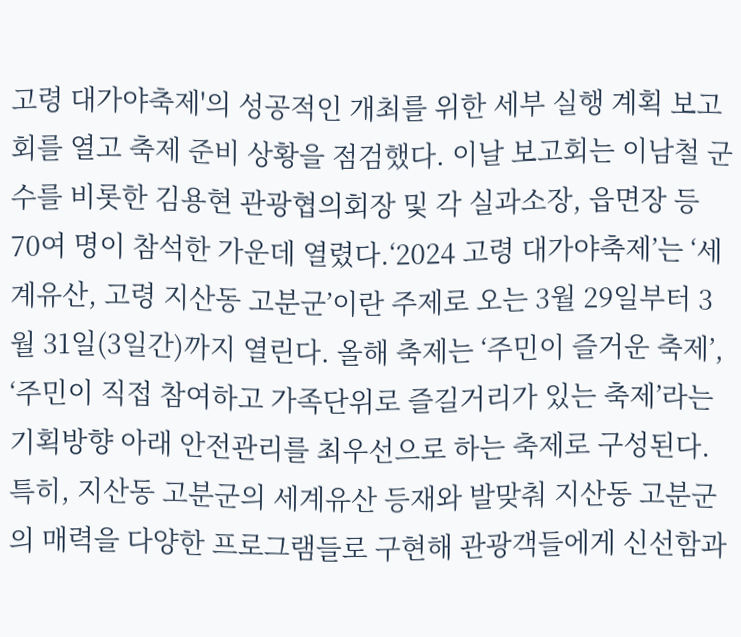고령 대가야축제'의 성공적인 개최를 위한 세부 실행 계획 보고회를 열고 축제 준비 상황을 점검했다. 이날 보고회는 이남철 군수를 비롯한 김용현 관광협의회장 및 각 실과소장, 읍면장 등 70여 명이 참석한 가운데 열렸다.‘2024 고령 대가야축제’는 ‘세계유산, 고령 지산동 고분군’이란 주제로 오는 3월 29일부터 3월 31일(3일간)까지 열린다. 올해 축제는 ‘주민이 즐거운 축제’, ‘주민이 직접 참여하고 가족단위로 즐길거리가 있는 축제’라는 기획방향 아래 안전관리를 최우선으로 하는 축제로 구성된다.특히, 지산동 고분군의 세계유산 등재와 발맞춰 지산동 고분군의 매력을 다양한 프로그램들로 구현해 관광객들에게 신선함과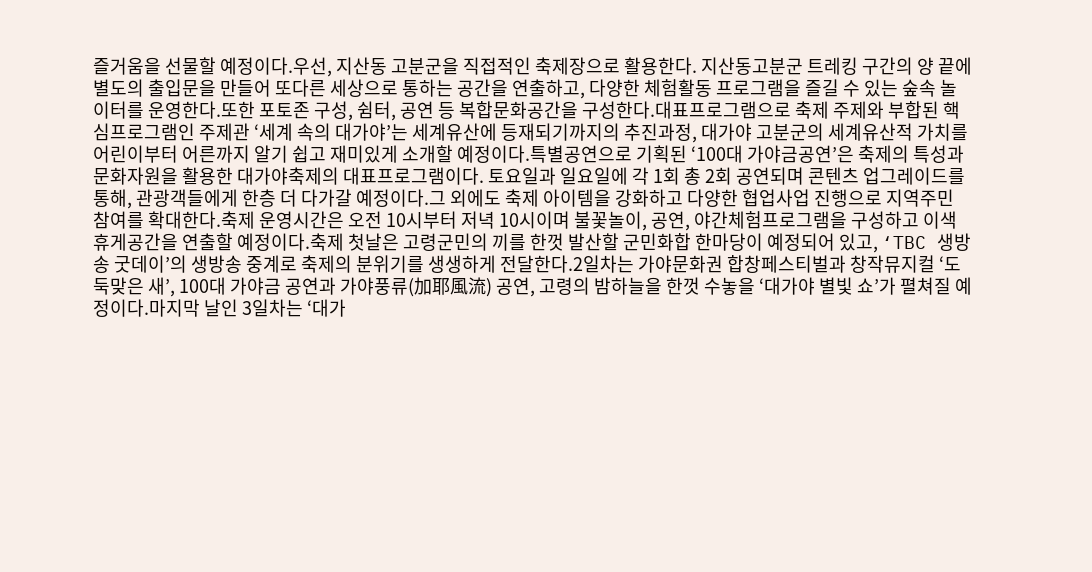즐거움을 선물할 예정이다.우선, 지산동 고분군을 직접적인 축제장으로 활용한다. 지산동고분군 트레킹 구간의 양 끝에 별도의 출입문을 만들어 또다른 세상으로 통하는 공간을 연출하고, 다양한 체험활동 프로그램을 즐길 수 있는 숲속 놀이터를 운영한다.또한 포토존 구성, 쉼터, 공연 등 복합문화공간을 구성한다.대표프로그램으로 축제 주제와 부합된 핵심프로그램인 주제관 ‘세계 속의 대가야’는 세계유산에 등재되기까지의 추진과정, 대가야 고분군의 세계유산적 가치를 어린이부터 어른까지 알기 쉽고 재미있게 소개할 예정이다.특별공연으로 기획된 ‘100대 가야금공연’은 축제의 특성과 문화자원을 활용한 대가야축제의 대표프로그램이다. 토요일과 일요일에 각 1회 총 2회 공연되며 콘텐츠 업그레이드를 통해, 관광객들에게 한층 더 다가갈 예정이다.그 외에도 축제 아이템을 강화하고 다양한 협업사업 진행으로 지역주민 참여를 확대한다.축제 운영시간은 오전 10시부터 저녁 10시이며 불꽃놀이, 공연, 야간체험프로그램을 구성하고 이색 휴게공간을 연출할 예정이다.축제 첫날은 고령군민의 끼를 한껏 발산할 군민화합 한마당이 예정되어 있고, ‘TBC 생방송 굿데이’의 생방송 중계로 축제의 분위기를 생생하게 전달한다.2일차는 가야문화권 합창페스티벌과 창작뮤지컬 ‘도둑맞은 새’, 100대 가야금 공연과 가야풍류(加耶風流) 공연, 고령의 밤하늘을 한껏 수놓을 ‘대가야 별빛 쇼’가 펼쳐질 예정이다.마지막 날인 3일차는 ‘대가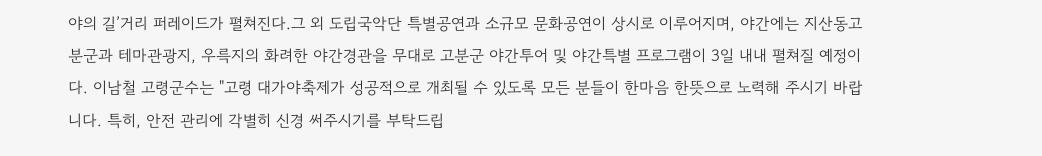야의 길’거리 퍼레이드가 펼쳐진다.그 외 도립국악단 특별공연과 소규모 문화공연이 상시로 이루어지며, 야간에는 지산동고분군과 테마관광지, 우륵지의 화려한 야간경관을 무대로 고분군 야간투어 및 야간특별 프로그램이 3일 내내 펼쳐질 예정이다. 이남철 고령군수는 "고령 대가야축제가 성공적으로 개최될 수 있도록 모든 분들이 한마음 한뜻으로 노력해 주시기 바랍니다. 특히, 안전 관리에 각별히 신경 써주시기를 부탁드립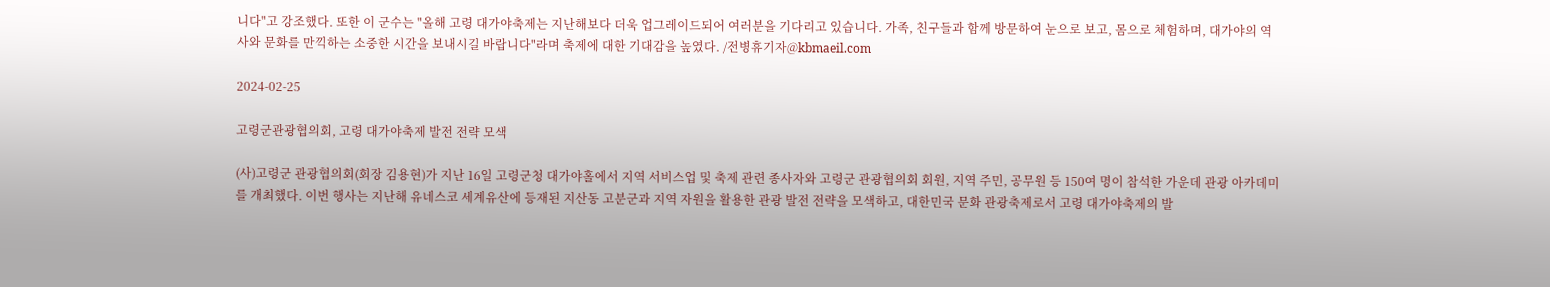니다"고 강조했다. 또한 이 군수는 "올해 고령 대가야축제는 지난해보다 더욱 업그레이드되어 여러분을 기다리고 있습니다. 가족, 친구들과 함께 방문하여 눈으로 보고, 몸으로 체험하며, 대가야의 역사와 문화를 만끽하는 소중한 시간을 보내시길 바랍니다"라며 축제에 대한 기대감을 높였다. /전병휴기자@kbmaeil.com

2024-02-25

고령군관광협의회, 고령 대가야축제 발전 전략 모색

(사)고령군 관광협의회(회장 김용현)가 지난 16일 고령군청 대가야홀에서 지역 서비스업 및 축제 관련 종사자와 고령군 관광협의회 회원, 지역 주민, 공무원 등 150여 명이 참석한 가운데 관광 아카데미를 개최했다. 이번 행사는 지난해 유네스코 세계유산에 등재된 지산동 고분군과 지역 자원을 활용한 관광 발전 전략을 모색하고, 대한민국 문화 관광축제로서 고령 대가야축제의 발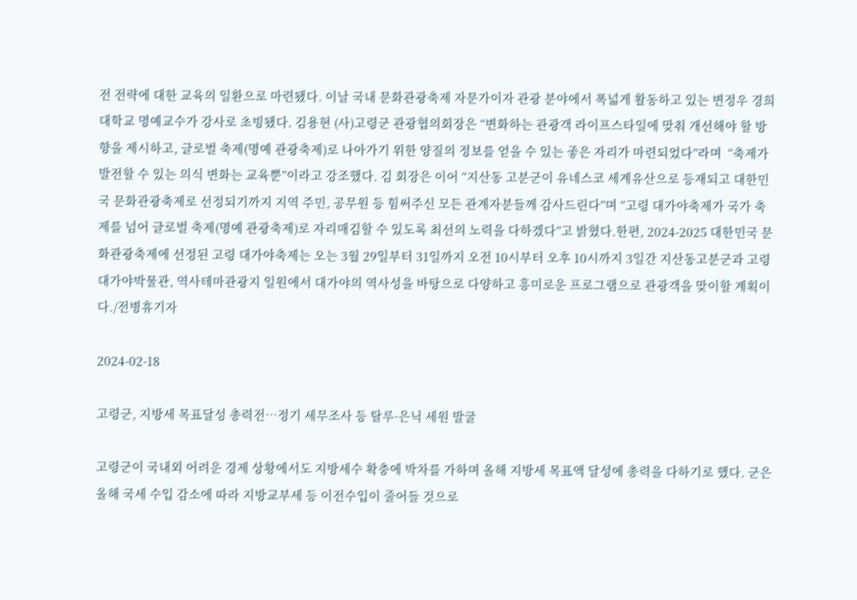전 전략에 대한 교육의 일환으로 마련됐다. 이날 국내 문화관광축제 자문가이자 관광 분야에서 폭넓게 활동하고 있는 변정우 경희대학교 명예교수가 강사로 초빙됐다. 김용현 (사)고령군 관광협의회장은 “변화하는 관광객 라이프스타일에 맞춰 개선해야 할 방향을 제시하고, 글로벌 축제(명예 관광축제)로 나아가기 위한 양질의 정보를 얻을 수 있는 좋은 자리가 마련되었다”라며  “축제가 발전할 수 있는 의식 변화는 교육뿐”이라고 강조했다. 김 회장은 이어 “지산동 고분군이 유네스코 세계유산으로 등재되고 대한민국 문화관광축제로 선정되기까지 지역 주민, 공무원 등 힘써주신 모든 관계자분들께 감사드린다”며 “고령 대가야축제가 국가 축제를 넘어 글로벌 축제(명예 관광축제)로 자리매김할 수 있도록 최선의 노력을 다하겠다”고 밝혔다.한편, 2024-2025 대한민국 문화관광축제에 선정된 고령 대가야축제는 오는 3월 29일부터 31일까지 오전 10시부터 오후 10시까지 3일간 지산동고분군과 고령 대가야박물관, 역사테마관광지 일원에서 대가야의 역사성을 바탕으로 다양하고 흥미로운 프로그램으로 관광객을 맞이할 계획이다./전병휴기자

2024-02-18

고령군, 지방세 목표달성 총력전…정기 세무조사 등 탈루·은닉 세원 발굴

고령군이 국내외 어려운 경제 상황에서도 지방세수 확충에 박차를 가하며 올해 지방세 목표액 달성에 총력을 다하기로 했다. 군은 올해 국세 수입 감소에 따라 지방교부세 등 이전수입이 줄어들 것으로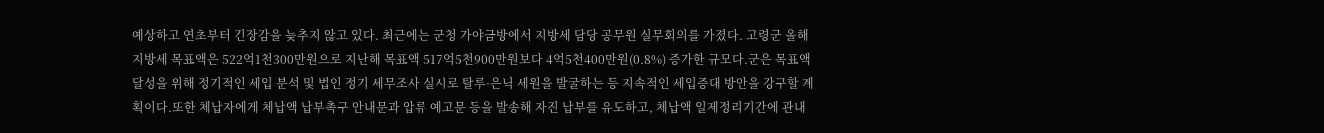예상하고 연초부터 긴장감을 늦추지 않고 있다. 최근에는 군청 가야금방에서 지방세 담당 공무원 실무회의를 가졌다. 고령군 올해 지방세 목표액은 522억1천300만원으로 지난해 목표액 517억5천900만원보다 4억5천400만원(0.8%) 증가한 규모다.군은 목표액 달성을 위해 정기적인 세입 분석 및 법인 정기 세무조사 실시로 탈루·은닉 세원을 발굴하는 등 지속적인 세입증대 방안을 강구할 계획이다.또한 체납자에게 체납액 납부촉구 안내문과 압류 예고문 등을 발송해 자진 납부를 유도하고, 체납액 일제정리기간에 관내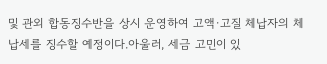및 관외 합동징수반을 상시 운영하여 고액·고질 체납자의 체납세를 징수할 예정이다.아울러, 세금 고민이 있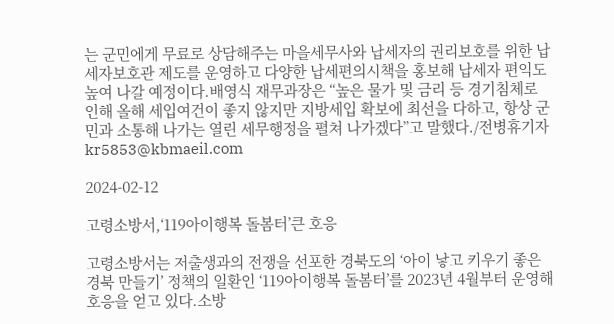는 군민에게 무료로 상담해주는 마을세무사와 납세자의 권리보호를 위한 납세자보호관 제도를 운영하고 다양한 납세편의시책을 홍보해 납세자 편익도 높여 나갈 예정이다.배영식 재무과장은 “높은 물가 및 금리 등 경기침체로 인해 올해 세입여건이 좋지 않지만 지방세입 확보에 최선을 다하고, 항상 군민과 소통해 나가는 열린 세무행정을 펼쳐 나가겠다”고 말했다./전병휴기자 kr5853@kbmaeil.com

2024-02-12

고령소방서,‘119아이행복 돌봄터’큰 호응

고령소방서는 저출생과의 전쟁을 선포한 경북도의 ‘아이 낳고 키우기 좋은 경북 만들기’ 정책의 일환인 ‘119아이행복 돌봄터’를 2023년 4월부터 운영해 호응을 얻고 있다.소방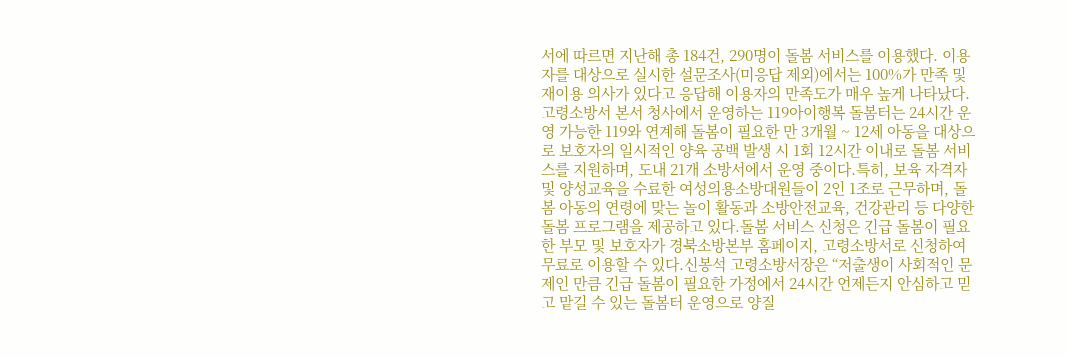서에 따르면 지난해 총 184건, 290명이 돌봄 서비스를 이용했다. 이용자를 대상으로 실시한 설문조사(미응답 제외)에서는 100%가 만족 및 재이용 의사가 있다고 응답해 이용자의 만족도가 매우 높게 나타났다.고령소방서 본서 청사에서 운영하는 119아이행복 돌봄터는 24시간 운영 가능한 119와 연계해 돌봄이 필요한 만 3개월 ~ 12세 아동을 대상으로 보호자의 일시적인 양육 공백 발생 시 1회 12시간 이내로 돌봄 서비스를 지원하며, 도내 21개 소방서에서 운영 중이다.특히, 보육 자격자 및 양성교육을 수료한 여성의용소방대원들이 2인 1조로 근무하며, 돌봄 아동의 연령에 맞는 놀이 활동과 소방안전교육, 건강관리 등 다양한 돌봄 프로그램을 제공하고 있다.돌봄 서비스 신청은 긴급 돌봄이 필요한 부모 및 보호자가 경북소방본부 홈페이지, 고령소방서로 신청하여 무료로 이용할 수 있다.신봉석 고령소방서장은 “저출생이 사회적인 문제인 만큼 긴급 돌봄이 필요한 가정에서 24시간 언제든지 안심하고 믿고 맡길 수 있는 돌봄터 운영으로 양질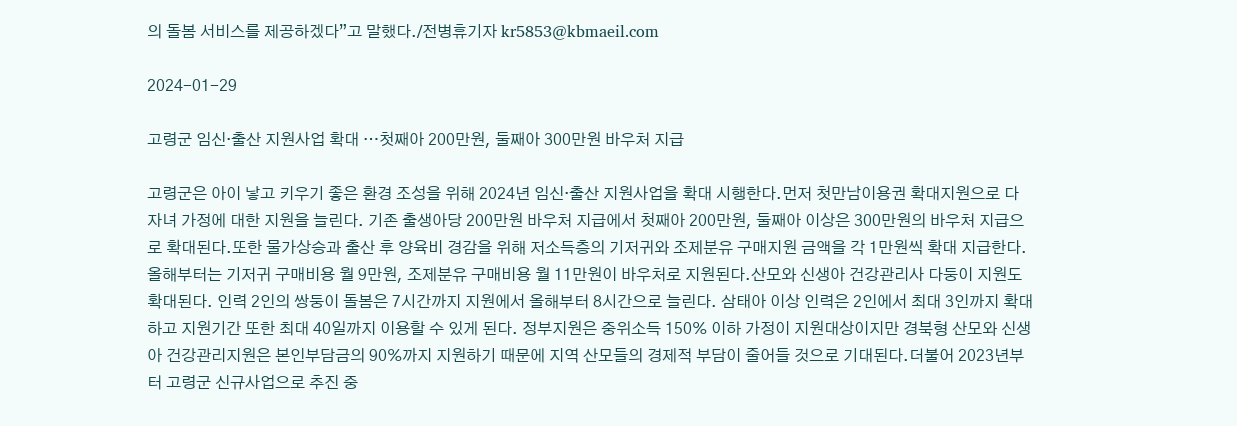의 돌봄 서비스를 제공하겠다”고 말했다./전병휴기자 kr5853@kbmaeil.com

2024-01-29

고령군 임신·출산 지원사업 확대 …첫째아 200만원, 둘째아 300만원 바우처 지급

고령군은 아이 낳고 키우기 좋은 환경 조성을 위해 2024년 임신·출산 지원사업을 확대 시행한다.먼저 첫만남이용권 확대지원으로 다자녀 가정에 대한 지원을 늘린다. 기존 출생아당 200만원 바우처 지급에서 첫째아 200만원, 둘째아 이상은 300만원의 바우처 지급으로 확대된다.또한 물가상승과 출산 후 양육비 경감을 위해 저소득층의 기저귀와 조제분유 구매지원 금액을 각 1만원씩 확대 지급한다. 올해부터는 기저귀 구매비용 월 9만원, 조제분유 구매비용 월 11만원이 바우처로 지원된다.산모와 신생아 건강관리사 다둥이 지원도 확대된다. 인력 2인의 쌍둥이 돌봄은 7시간까지 지원에서 올해부터 8시간으로 늘린다. 삼태아 이상 인력은 2인에서 최대 3인까지 확대하고 지원기간 또한 최대 40일까지 이용할 수 있게 된다. 정부지원은 중위소득 150% 이하 가정이 지원대상이지만 경북형 산모와 신생아 건강관리지원은 본인부담금의 90%까지 지원하기 때문에 지역 산모들의 경제적 부담이 줄어들 것으로 기대된다.더불어 2023년부터 고령군 신규사업으로 추진 중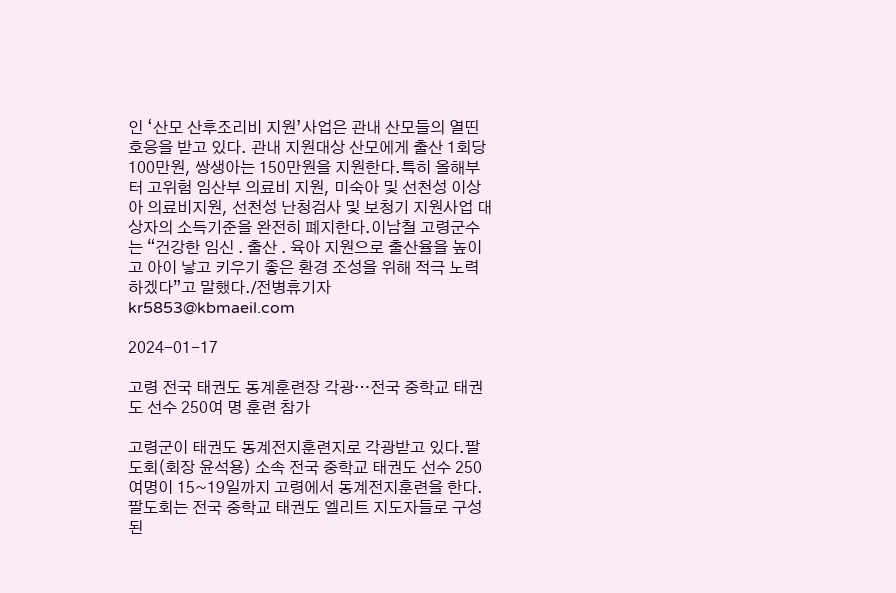인 ‘산모 산후조리비 지원’사업은 관내 산모들의 열띤 호응을 받고 있다. 관내 지원대상 산모에게 출산 1회당 100만원, 쌍생아는 150만원을 지원한다.특히 올해부터 고위험 임산부 의료비 지원, 미숙아 및 선천성 이상아 의료비지원, 선천성 난청검사 및 보청기 지원사업 대상자의 소득기준을 완전히 폐지한다.이남철 고령군수는 “건강한 임신 ․ 출산 ․ 육아 지원으로 출산율을 높이고 아이 낳고 키우기 좋은 환경 조성을 위해 적극 노력하겠다”고 말했다./전병휴기자 kr5853@kbmaeil.com

2024-01-17

고령 전국 태권도 동계훈련장 각광…전국 중학교 태권도 선수 250여 명 훈련 참가

고령군이 태권도 동계전지훈련지로 각광받고 있다.팔도회(회장 윤석용) 소속 전국 중학교 태권도 선수 250여명이 15~19일까지 고령에서 동계전지훈련을 한다. 팔도회는 전국 중학교 태권도 엘리트 지도자들로 구성된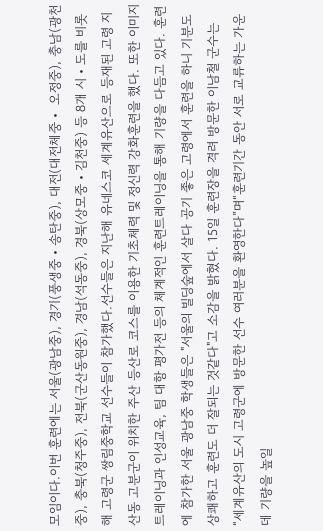모임이다.이번 훈련에는 서울(광남중), 경기(풍생중‧송탄중), 대전(대전체중‧ 오정중), 충남(광천중), 충북(청주중), 전북(군산동원중), 경남(석동중), 경북(상모중‧김천중) 등 8개 시‧도를 비롯해 고령군 쌍림중학교 선수들이 참가했다.선수들은 지난해 유네스코 세계유산으로 등재된 고령 지산동 고분군이 위치한 주산 등산로 코스를 이용한 기초체력 및 정신력 강화훈련을 했다. 또한 이미지트레이닝과 인성교육, 팀 대항 평가전 등의 체계적인 훈련트레이닝을 통해 기량을 다듬고 있다. 훈련에 참가한 서울 광남중 학생들은 "서울의 빌딩숲에서 살다 공기 좋은 고령에서 훈련을 하니 기분도 상쾌하고 훈련도 더 잘되는 것같다"고 소감을 밝혔다. 15일 훈련장을 격려 방문한 이남철 군수는 “세계유산의 도시 고령군에 방문한 선수 여러분을 환영한다”며“훈련기간 동안 서로 교류하는 가운데 기량을 높일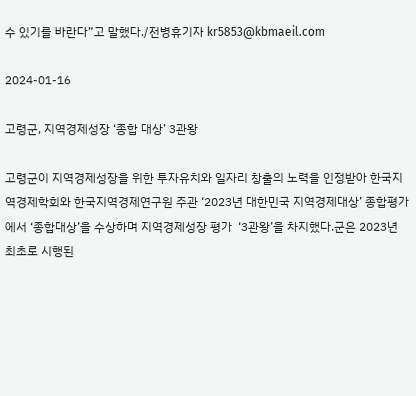수 있기를 바란다”고 말했다./전병휴기자 kr5853@kbmaeil.com

2024-01-16

고령군, 지역경제성장 ‘종합 대상’ 3관왕

고령군이 지역경제성장을 위한 투자유치와 일자리 창출의 노력을 인정받아 한국지역경제학회와 한국지역경제연구원 주관 ‘2023년 대한민국 지역경제대상’ 종합평가에서 ‘종합대상’을 수상하며 지역경제성장 평가  ‘3관왕’을 차지했다.군은 2023년 최초로 시행된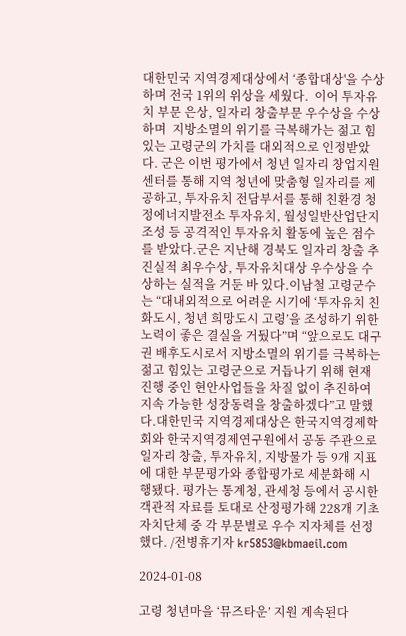대한민국 지역경제대상에서 ‘종합대상'을 수상하며 전국 1위의 위상을 세웠다.  이어 투자유치 부문 은상, 일자리 창출부문 우수상을 수상하며  지방소멸의 위기를 극복해가는 젊고 힘있는 고령군의 가치를 대외적으로 인정받았다. 군은 이번 평가에서 청년 일자리 창업지원센터를 통해 지역 청년에 맞춤형 일자리를 제공하고, 투자유치 전담부서를 통해 친환경 청정에너지발전소 투자유치, 월성일반산업단지 조성 등 공격적인 투자유치 활동에 높은 점수를 받았다.군은 지난해 경북도 일자리 창출 추진실적 최우수상, 투자유치대상 우수상을 수상하는 실적을 거둔 바 있다.이남철 고령군수는 “대내외적으로 어려운 시기에 ‘투자유치 친화도시, 청년 희망도시 고령’을 조성하기 위한 노력이 좋은 결실을 거뒀다”며 “앞으로도 대구권 배후도시로서 지방소멸의 위기를 극복하는 젊고 힘있는 고령군으로 거듭나기 위해 현재 진행 중인 현안사업들을 차질 없이 추진하여 지속 가능한 성장동력을 창출하겠다”고 말했다.대한민국 지역경제대상은 한국지역경제학회와 한국지역경제연구원에서 공동 주관으로 일자리 창출, 투자유치, 지방물가 등 9개 지표에 대한 부문평가와 종합평가로 세분화해 시행됐다. 평가는 통계청, 관세청 등에서 공시한 객관적 자료를 토대로 산정평가해 228개 기초자치단체 중 각 부문별로 우수 지자체를 선정했다. /전병휴기자 kr5853@kbmaeil.com

2024-01-08

고령 청년마을 ‘뮤즈타운’ 지원 계속된다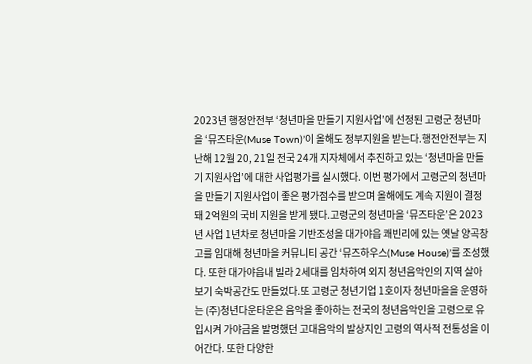2023년 행정안전부 ‘청년마을 만들기 지원사업’에 선정된 고령군 청년마을 ‘뮤즈타운(Muse Town)’이 올해도 정부지원을 받는다.행전안전부는 지난해 12월 20, 21일 전국 24개 지자체에서 추진하고 있는 ‘청년마을 만들기 지원사업’에 대한 사업평가를 실시했다. 이번 평가에서 고령군의 청년마을 만들기 지원사업이 좋은 평가점수를 받으며 올해에도 계속 지원이 결정돼 2억원의 국비 지원을 받게 됐다.고령군의 청년마을 ‘뮤즈타운’은 2023년 사업 1년차로 청년마을 기반조성을 대가야읍 쾌빈리에 있는 옛날 양곡창고를 임대해 청년마을 커뮤니티 공간 ‘뮤즈하우스(Muse House)’를 조성했다. 또한 대가야읍내 빌라 2세대를 임차하여 외지 청년음악인의 지역 살아보기 숙박공간도 만들었다.또 고령군 청년기업 1호이자 청년마을을 운영하는 (주)청년다운타운은 음악을 좋아하는 전국의 청년음악인을 고령으로 유입시켜 가야금을 발명했던 고대음악의 발상지인 고령의 역사적 전통성을 이어간다. 또한 다양한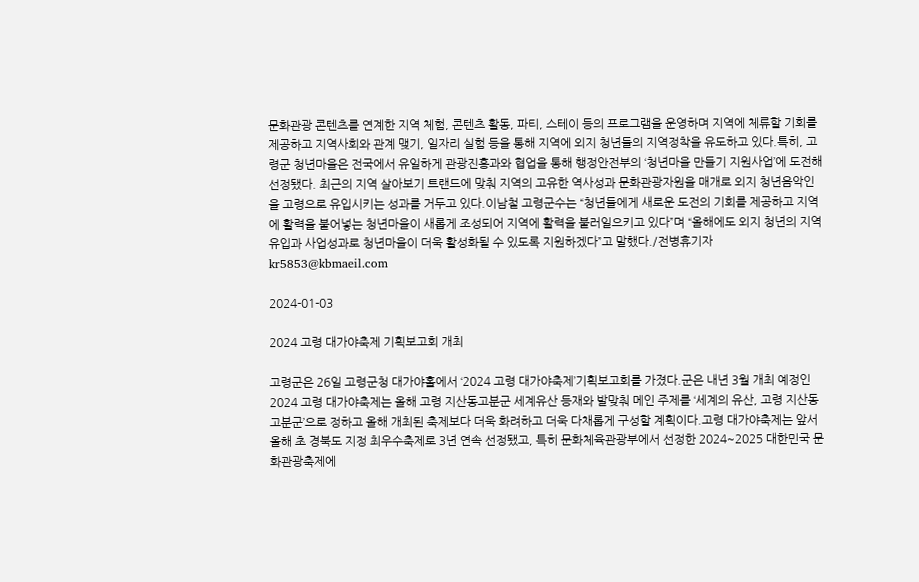문화관광 콘텐츠를 연계한 지역 체험, 콘텐츠 활동, 파티, 스테이 등의 프로그램을 운영하며 지역에 체류할 기회를 제공하고 지역사회와 관계 맺기, 일자리 실험 등을 통해 지역에 외지 청년들의 지역정착을 유도하고 있다.특히, 고령군 청년마을은 전국에서 유일하게 관광진흥과와 협업을 통해 행정안전부의 ‘청년마을 만들기 지원사업’에 도전해 선정됐다. 최근의 지역 살아보기 트랜드에 맞춰 지역의 고유한 역사성과 문화관광자원을 매개로 외지 청년음악인을 고령으로 유입시키는 성과를 거두고 있다.이남철 고령군수는 “청년들에게 새로운 도전의 기회를 제공하고 지역에 활력을 불어넣는 청년마을이 새롭게 조성되어 지역에 활력을 불러일으키고 있다”며 “올해에도 외지 청년의 지역유입과 사업성과로 청년마을이 더욱 활성화될 수 있도록 지원하겠다”고 말했다./전병휴기자 kr5853@kbmaeil.com

2024-01-03

2024 고령 대가야축제 기획보고회 개최

고령군은 26일 고령군청 대가야홀에서 ‘2024 고령 대가야축제’기획보고회를 가졌다.군은 내년 3월 개최 예정인 2024 고령 대가야축제는 올해 고령 지산동고분군 세계유산 등재와 발맞춰 메인 주제를 ‘세계의 유산, 고령 지산동고분군’으로 정하고 올해 개최된 축제보다 더욱 화려하고 더욱 다채롭게 구성할 계획이다.고령 대가야축제는 앞서 올해 초 경북도 지정 최우수축제로 3년 연속 선정됐고, 특히 문화체육관광부에서 선정한 2024~2025 대한민국 문화관광축제에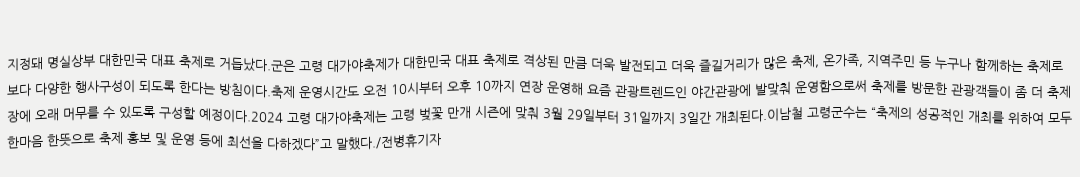지정돼 명실상부 대한민국 대표 축제로 거듭났다.군은 고령 대가야축제가 대한민국 대표 축제로 격상된 만큼 더욱 발전되고 더욱 즐길거리가 많은 축제, 온가족, 지역주민 등 누구나 함께하는 축제로 보다 다양한 행사구성이 되도록 한다는 방침이다.축제 운영시간도 오전 10시부터 오후 10까지 연장 운영해 요즘 관광트렌드인 야간관광에 발맞춰 운영함으로써 축제를 방문한 관광객들이 좀 더 축제장에 오래 머무를 수 있도록 구성할 예정이다.2024 고령 대가야축제는 고령 벚꽃 만개 시즌에 맞춰 3월 29일부터 31일까지 3일간 개최된다.이남철 고령군수는 “축제의 성공적인 개최를 위하여 모두 한마음 한뜻으로 축제 홍보 및 운영 등에 최선을 다하겠다”고 말했다./전병휴기자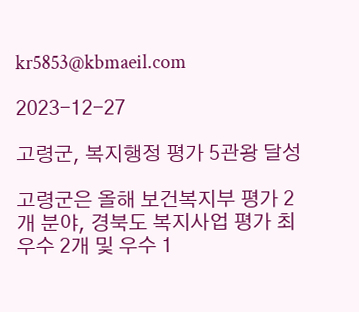kr5853@kbmaeil.com

2023-12-27

고령군, 복지행정 평가 5관왕 달성

고령군은 올해 보건복지부 평가 2개 분야, 경북도 복지사업 평가 최우수 2개 및 우수 1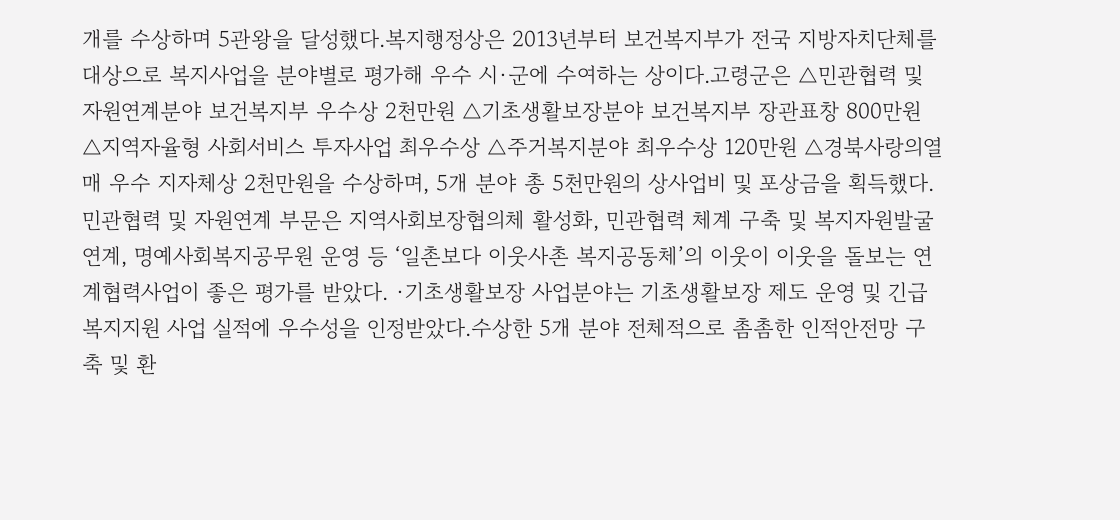개를 수상하며 5관왕을 달성했다.복지행정상은 2013년부터 보건복지부가 전국 지방자치단체를 대상으로 복지사업을 분야별로 평가해 우수 시·군에 수여하는 상이다.고령군은 △민관협력 및 자원연계분야 보건복지부 우수상 2천만원 △기초생활보장분야 보건복지부 장관표창 800만원 △지역자율형 사회서비스 투자사업 최우수상 △주거복지분야 최우수상 120만원 △경북사랑의열매 우수 지자체상 2천만원을 수상하며, 5개 분야 총 5천만원의 상사업비 및 포상금을 획득했다.민관협력 및 자원연계 부문은 지역사회보장협의체 활성화, 민관협력 체계 구축 및 복지자원발굴 연계, 명예사회복지공무원 운영 등 ‘일촌보다 이웃사촌 복지공동체’의 이웃이 이웃을 돌보는 연계협력사업이 좋은 평가를 받았다. ·기초생활보장 사업분야는 기초생활보장 제도 운영 및 긴급복지지원 사업 실적에 우수성을 인정받았다.수상한 5개 분야 전체적으로 촘촘한 인적안전망 구축 및 환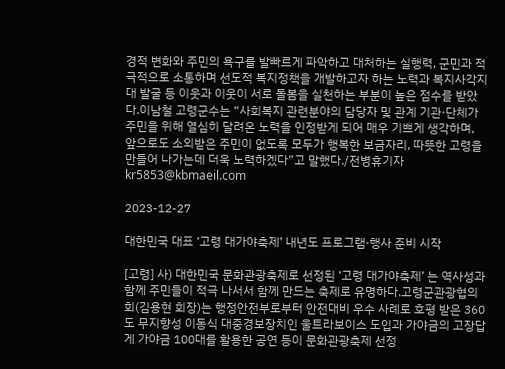경적 변화와 주민의 욕구를 발빠르게 파악하고 대처하는 실행력, 군민과 적극적으로 소통하며 선도적 복지정책을 개발하고자 하는 노력과 복지사각지대 발굴 등 이웃과 이웃이 서로 돌봄을 실천하는 부분이 높은 점수를 받았다.이남철 고령군수는 “사회복지 관련분야의 담당자 및 관계 기관·단체가 주민을 위해 열심히 달려온 노력을 인정받게 되어 매우 기쁘게 생각하며, 앞으로도 소외받은 주민이 없도록 모두가 행복한 보금자리, 따뜻한 고령을 만들어 나가는데 더욱 노력하겠다”고 말했다./전병휴기자 kr5853@kbmaeil.com

2023-12-27

대한민국 대표 ‘고령 대가야축제’ 내년도 프로그램·행사 준비 시작

[고령] 사) 대한민국 문화관광축제로 선정된 ‘고령 대가야축제’ 는 역사성과 함께 주민들이 적극 나서서 함께 만드는 축제로 유명하다.고령군관광협의회(김용현 회장)는 행정안전부로부터 안전대비 우수 사례로 호평 받은 360도 무지향성 이동식 대중경보장치인 울트라보이스 도입과 가야금의 고장답게 가야금 100대를 활용한 공연 등이 문화관광축제 선정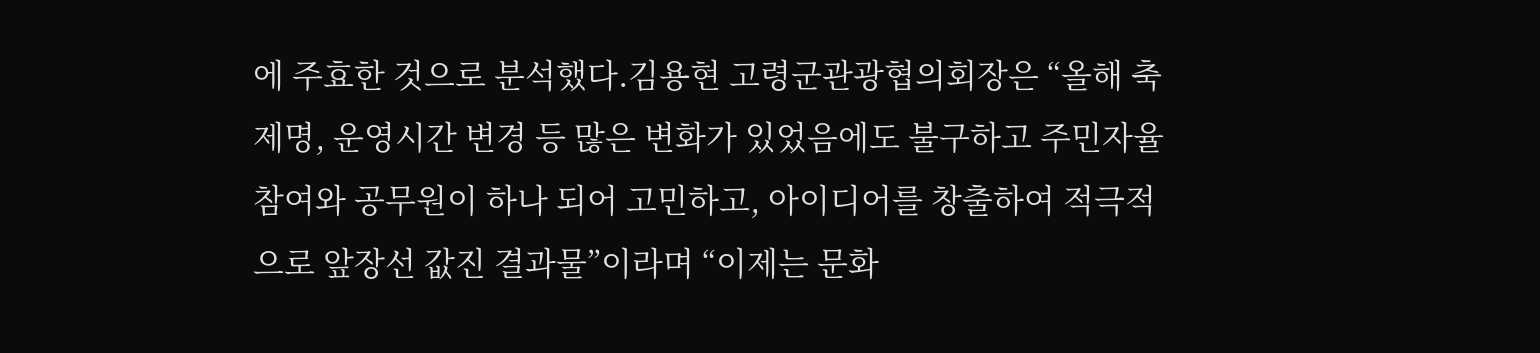에 주효한 것으로 분석했다.김용현 고령군관광협의회장은 “올해 축제명, 운영시간 변경 등 많은 변화가 있었음에도 불구하고 주민자율 참여와 공무원이 하나 되어 고민하고, 아이디어를 창출하여 적극적으로 앞장선 값진 결과물”이라며 “이제는 문화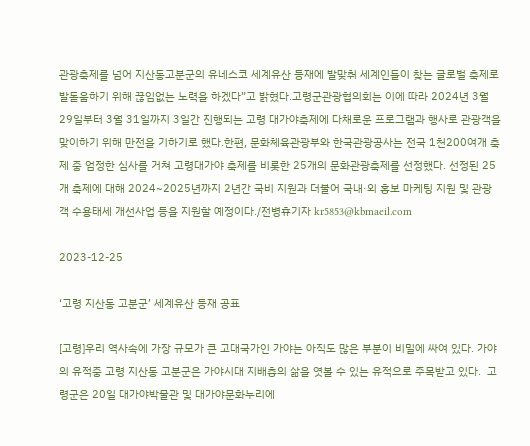관광축제를 넘어 지산동고분군의 유네스코 세계유산 등재에 발맞춰 세계인들이 찾는 글로벌 축제로 발돋움하기 위해 끊임없는 노력을 하겠다”고 밝혔다.고령군관광협의회는 이에 따라 2024년 3월 29일부터 3월 31일까지 3일간 진행되는 고령 대가야축제에 다채로운 프로그램과 행사로 관광객을 맞이하기 위해 만전을 기하기로 했다.한편, 문화체육관광부와 한국관광공사는 전국 1천200여개 축제 중 엄정한 심사를 거쳐 고령대가야 축제를 비롯한 25개의 문화관광축제를 선정했다. 선정된 25개 축제에 대해 2024~2025년까지 2년간 국비 지원과 더불어 국내·외 홍보 마케팅 지원 및 관광객 수용태세 개선사업 등을 지원할 예정이다./전병휴기자 kr5853@kbmaeil.com

2023-12-25

‘고령 지산동 고분군’ 세계유산 등재 공표

[고령]우리 역사속에 가장 규모가 큰 고대국가인 가야는 아직도 많은 부분이 비밀에 싸여 있다. 가야의 유적중 고령 지산동 고분군은 가야시대 지배층의 삶을 엿볼 수 있는 유적으로 주목받고 있다.  고령군은 20일 대가야박물관 및 대가야문화누리에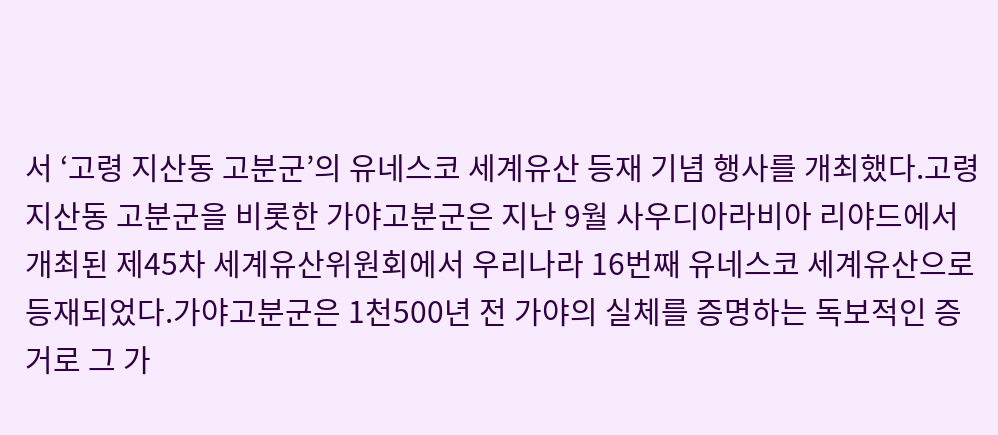서 ‘고령 지산동 고분군’의 유네스코 세계유산 등재 기념 행사를 개최했다.고령 지산동 고분군을 비롯한 가야고분군은 지난 9월 사우디아라비아 리야드에서 개최된 제45차 세계유산위원회에서 우리나라 16번째 유네스코 세계유산으로 등재되었다.가야고분군은 1천500년 전 가야의 실체를 증명하는 독보적인 증거로 그 가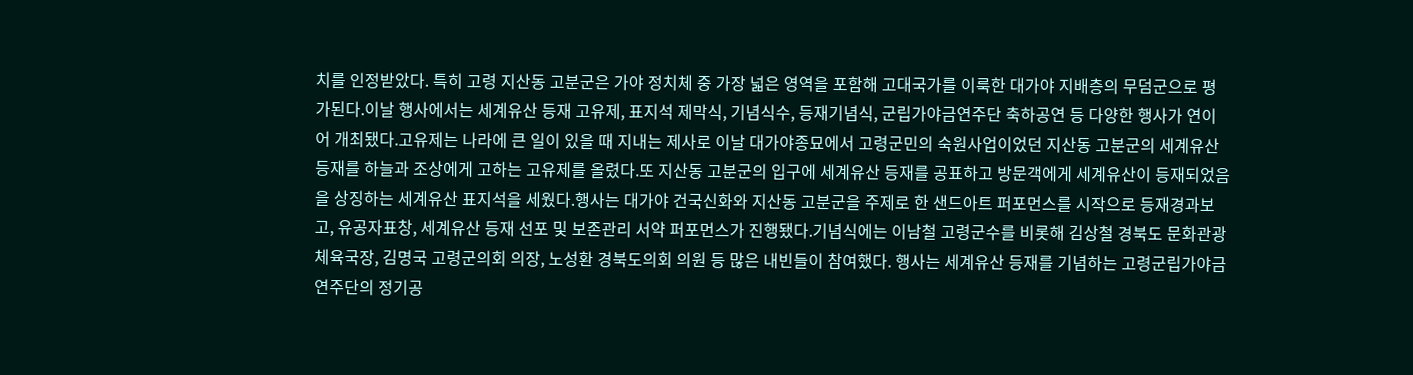치를 인정받았다. 특히 고령 지산동 고분군은 가야 정치체 중 가장 넓은 영역을 포함해 고대국가를 이룩한 대가야 지배층의 무덤군으로 평가된다.이날 행사에서는 세계유산 등재 고유제, 표지석 제막식, 기념식수, 등재기념식, 군립가야금연주단 축하공연 등 다양한 행사가 연이어 개최됐다.고유제는 나라에 큰 일이 있을 때 지내는 제사로 이날 대가야종묘에서 고령군민의 숙원사업이었던 지산동 고분군의 세계유산 등재를 하늘과 조상에게 고하는 고유제를 올렸다.또 지산동 고분군의 입구에 세계유산 등재를 공표하고 방문객에게 세계유산이 등재되었음을 상징하는 세계유산 표지석을 세웠다.행사는 대가야 건국신화와 지산동 고분군을 주제로 한 샌드아트 퍼포먼스를 시작으로 등재경과보고, 유공자표창, 세계유산 등재 선포 및 보존관리 서약 퍼포먼스가 진행됐다.기념식에는 이남철 고령군수를 비롯해 김상철 경북도 문화관광체육국장, 김명국 고령군의회 의장, 노성환 경북도의회 의원 등 많은 내빈들이 참여했다. 행사는 세계유산 등재를 기념하는 고령군립가야금연주단의 정기공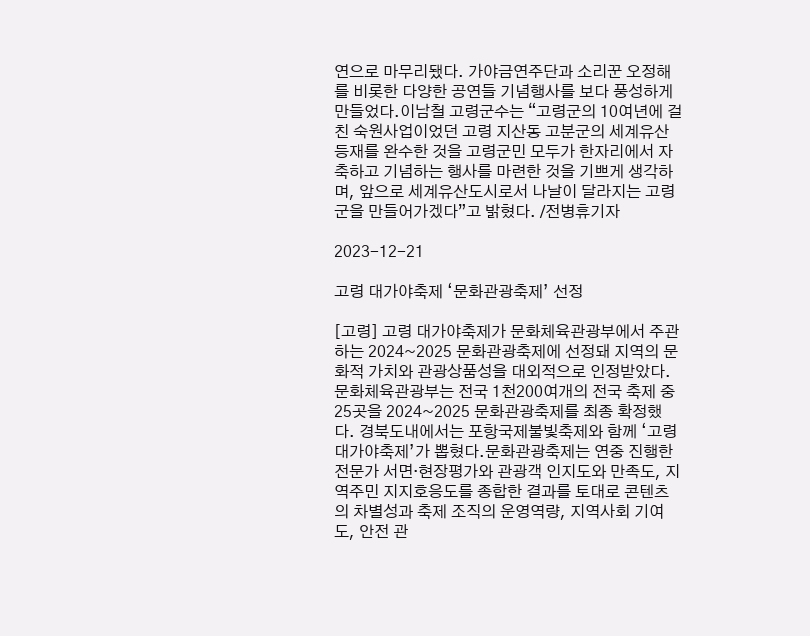연으로 마무리됐다. 가야금연주단과 소리꾼 오정해를 비롯한 다양한 공연들 기념행사를 보다 풍성하게 만들었다.이남철 고령군수는 “고령군의 10여년에 걸친 숙원사업이었던 고령 지산동 고분군의 세계유산 등재를 완수한 것을 고령군민 모두가 한자리에서 자축하고 기념하는 행사를 마련한 것을 기쁘게 생각하며, 앞으로 세계유산도시로서 나날이 달라지는 고령군을 만들어가겠다”고 밝혔다. /전병휴기자

2023-12-21

고령 대가야축제 ‘문화관광축제’ 선정

[고령] 고령 대가야축제가 문화체육관광부에서 주관하는 2024~2025 문화관광축제에 선정돼 지역의 문화적 가치와 관광상품성을 대외적으로 인정받았다.문화체육관광부는 전국 1천200여개의 전국 축제 중 25곳을 2024~2025 문화관광축제를 최종 확정했다. 경북도내에서는 포항국제불빛축제와 함께 ‘고령 대가야축제’가 뽑혔다.문화관광축제는 연중 진행한 전문가 서면·현장평가와 관광객 인지도와 만족도, 지역주민 지지호응도를 종합한 결과를 토대로 콘텐츠의 차별성과 축제 조직의 운영역량, 지역사회 기여도, 안전 관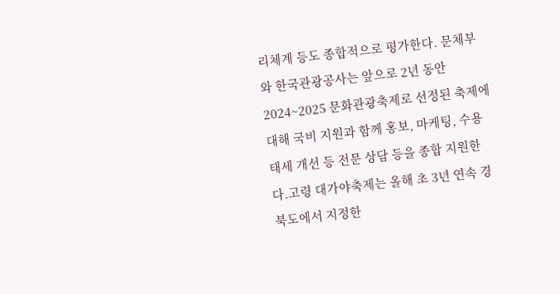리체계 등도 종합적으로 평가한다. 문체부와 한국관광공사는 앞으로 2년 동안 2024~2025 문화관광축제로 선정된 축제에 대해 국비 지원과 함께 홍보, 마케팅, 수용태세 개선 등 전문 상담 등을 종합 지원한다.고령 대가야축제는 올해 초 3년 연속 경북도에서 지정한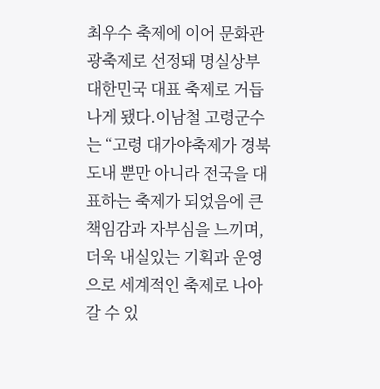최우수 축제에 이어 문화관광축제로 선정돼 명실상부 대한민국 대표 축제로 거듭나게 됐다.이남철 고령군수는 “고령 대가야축제가 경북도내 뿐만 아니라 전국을 대표하는 축제가 되었음에 큰 책임감과 자부심을 느끼며, 더욱 내실있는 기획과 운영으로 세계적인 축제로 나아갈 수 있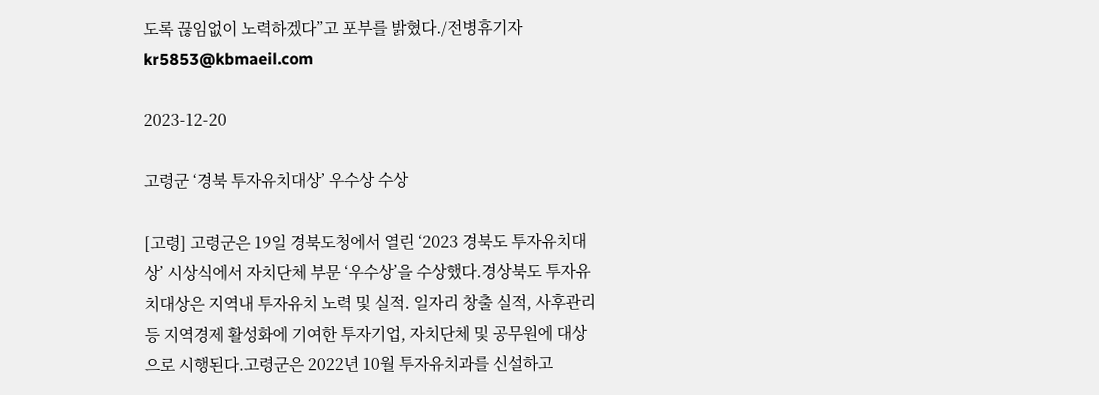도록 끊임없이 노력하겠다”고 포부를 밝혔다./전병휴기자 kr5853@kbmaeil.com

2023-12-20

고령군 ‘경북 투자유치대상’ 우수상 수상

[고령] 고령군은 19일 경북도청에서 열린 ‘2023 경북도 투자유치대상’ 시상식에서 자치단체 부문 ‘우수상’을 수상했다.경상북도 투자유치대상은 지역내 투자유치 노력 및 실적. 일자리 창출 실적, 사후관리 등 지역경제 활성화에 기여한 투자기업, 자치단체 및 공무원에 대상으로 시행된다.고령군은 2022년 10월 투자유치과를 신설하고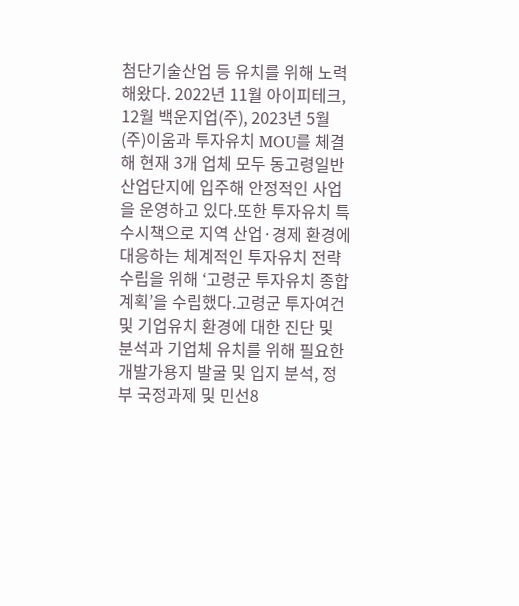첨단기술산업 등 유치를 위해 노력해왔다. 2022년 11월 아이피테크, 12월 백운지업(주), 2023년 5월 (주)이움과 투자유치 MOU를 체결해 현재 3개 업체 모두 동고령일반산업단지에 입주해 안정적인 사업을 운영하고 있다.또한 투자유치 특수시책으로 지역 산업·경제 환경에 대응하는 체계적인 투자유치 전략 수립을 위해 ‘고령군 투자유치 종합계획’을 수립했다.고령군 투자여건 및 기업유치 환경에 대한 진단 및 분석과 기업체 유치를 위해 필요한 개발가용지 발굴 및 입지 분석, 정부 국정과제 및 민선8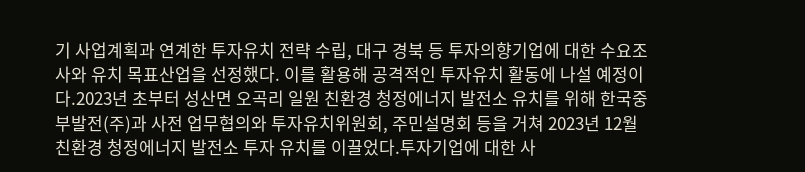기 사업계획과 연계한 투자유치 전략 수립, 대구 경북 등 투자의향기업에 대한 수요조사와 유치 목표산업을 선정했다. 이를 활용해 공격적인 투자유치 활동에 나설 예정이다.2023년 초부터 성산면 오곡리 일원 친환경 청정에너지 발전소 유치를 위해 한국중부발전(주)과 사전 업무협의와 투자유치위원회, 주민설명회 등을 거쳐 2023년 12월 친환경 청정에너지 발전소 투자 유치를 이끌었다.투자기업에 대한 사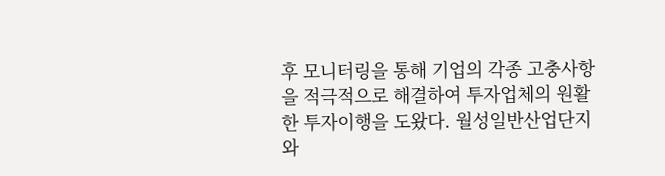후 모니터링을 통해 기업의 각종 고충사항을 적극적으로 해결하여 투자업체의 원활한 투자이행을 도왔다. 월성일반산업단지와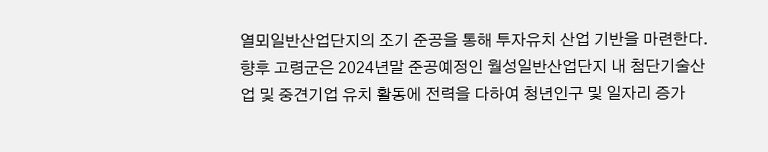열뫼일반산업단지의 조기 준공을 통해 투자유치 산업 기반을 마련한다.향후 고령군은 2024년말 준공예정인 월성일반산업단지 내 첨단기술산업 및 중견기업 유치 활동에 전력을 다하여 청년인구 및 일자리 증가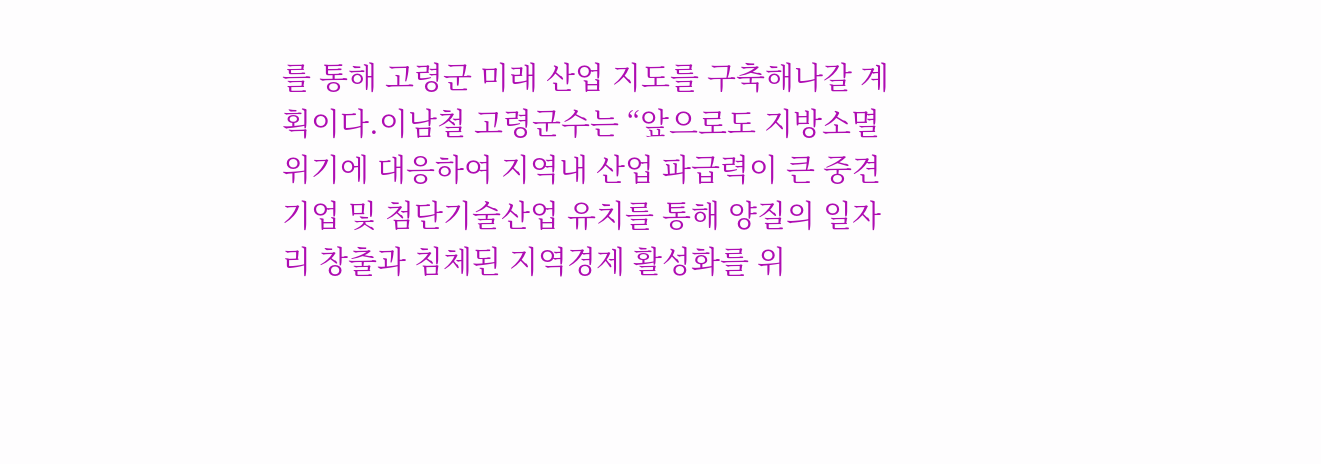를 통해 고령군 미래 산업 지도를 구축해나갈 계획이다.이남철 고령군수는 “앞으로도 지방소멸위기에 대응하여 지역내 산업 파급력이 큰 중견기업 및 첨단기술산업 유치를 통해 양질의 일자리 창출과 침체된 지역경제 활성화를 위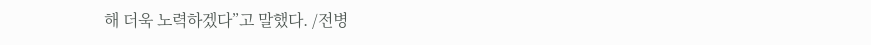해 더욱 노력하겠다”고 말했다. /전병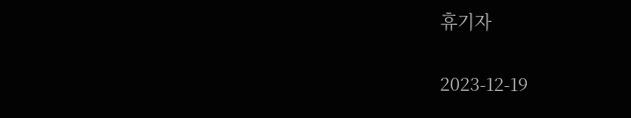휴기자

2023-12-19